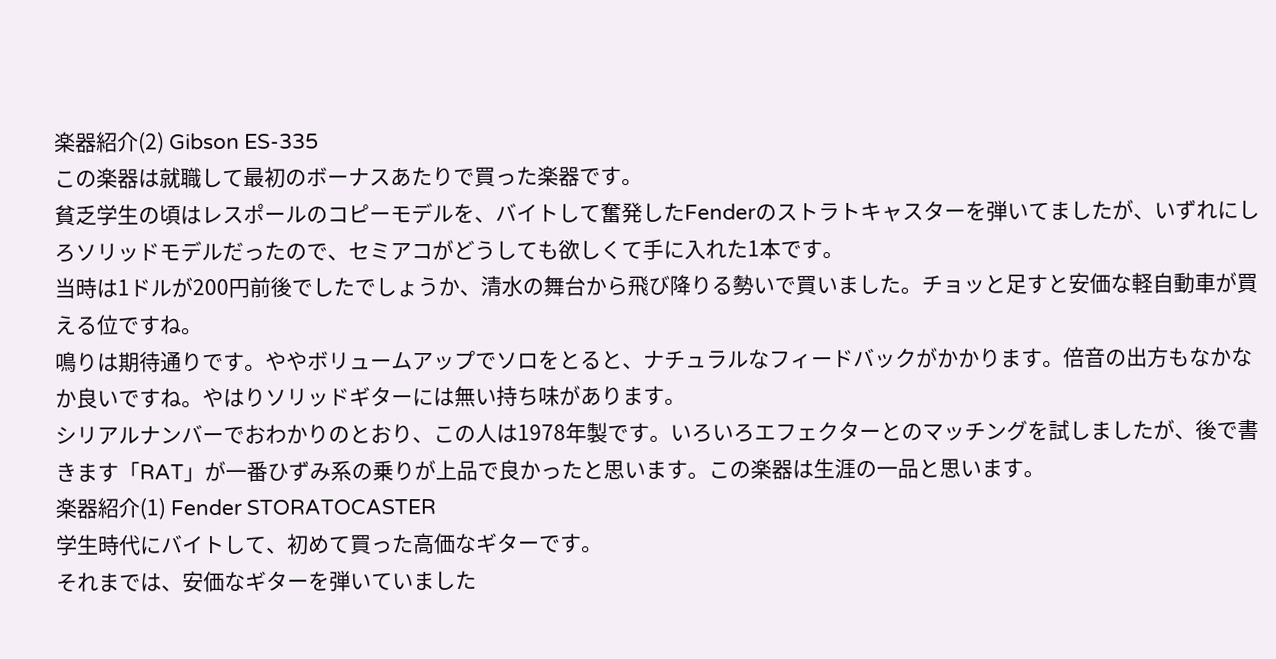楽器紹介(2) Gibson ES-335
この楽器は就職して最初のボーナスあたりで買った楽器です。
貧乏学生の頃はレスポールのコピーモデルを、バイトして奮発したFenderのストラトキャスターを弾いてましたが、いずれにしろソリッドモデルだったので、セミアコがどうしても欲しくて手に入れた1本です。
当時は1ドルが200円前後でしたでしょうか、清水の舞台から飛び降りる勢いで買いました。チョッと足すと安価な軽自動車が買える位ですね。
鳴りは期待通りです。ややボリュームアップでソロをとると、ナチュラルなフィードバックがかかります。倍音の出方もなかなか良いですね。やはりソリッドギターには無い持ち味があります。
シリアルナンバーでおわかりのとおり、この人は1978年製です。いろいろエフェクターとのマッチングを試しましたが、後で書きます「RAT」が一番ひずみ系の乗りが上品で良かったと思います。この楽器は生涯の一品と思います。
楽器紹介(1) Fender STORATOCASTER
学生時代にバイトして、初めて買った高価なギターです。
それまでは、安価なギターを弾いていました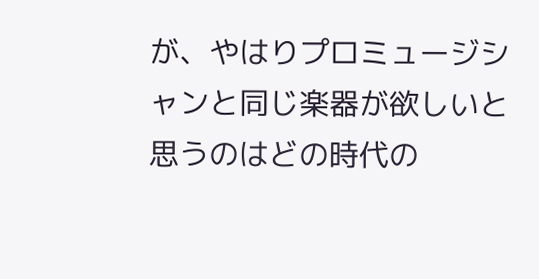が、やはりプロミュージシャンと同じ楽器が欲しいと思うのはどの時代の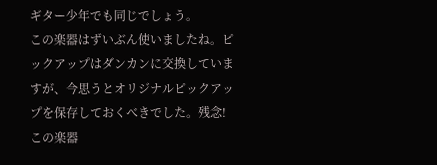ギター少年でも同じでしょう。
この楽器はずいぶん使いましたね。ピックアップはダンカンに交換していますが、今思うとオリジナルピックアップを保存しておくべきでした。残念!この楽器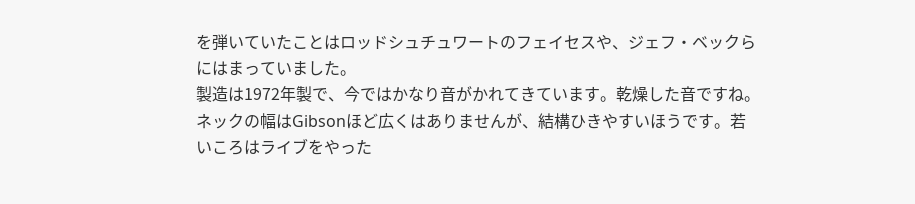を弾いていたことはロッドシュチュワートのフェイセスや、ジェフ・ベックらにはまっていました。
製造は1972年製で、今ではかなり音がかれてきています。乾燥した音ですね。ネックの幅はGibsonほど広くはありませんが、結構ひきやすいほうです。若いころはライブをやった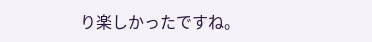り楽しかったですね。